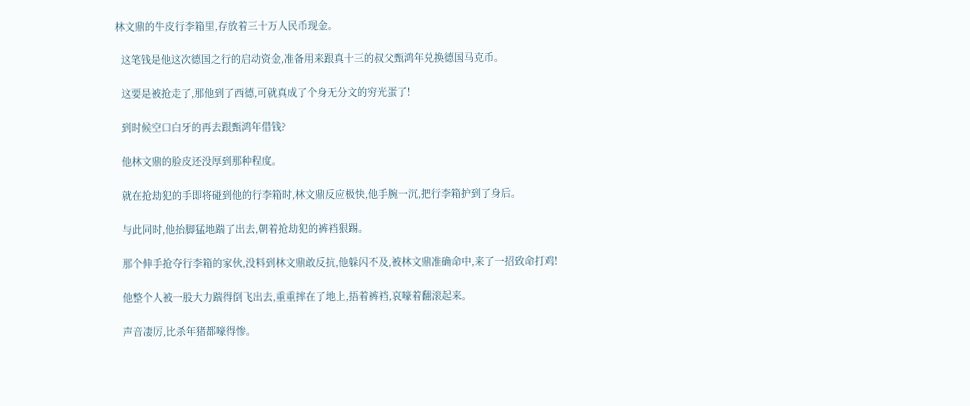林文鼎的牛皮行李箱里,存放着三十万人民币现金。

  这笔钱是他这次德国之行的启动资金,准备用来跟真十三的叔父甄鸿年兑换德国马克币。

  这要是被抢走了,那他到了西德,可就真成了个身无分文的穷光蛋了!

  到时候空口白牙的再去跟甄鸿年借钱?

  他林文鼎的脸皮还没厚到那种程度。

  就在抢劫犯的手即将碰到他的行李箱时,林文鼎反应极快,他手腕一沉,把行李箱护到了身后。

  与此同时,他抬脚猛地踹了出去,朝着抢劫犯的裤裆狠踢。

  那个伸手抢夺行李箱的家伙,没料到林文鼎敢反抗,他躲闪不及,被林文鼎准确命中,来了一招致命打鸡!

  他整个人被一股大力踹得倒飞出去,重重摔在了地上,捂着裤裆,哀嚎着翻滚起来。

  声音凄厉,比杀年猪都嚎得惨。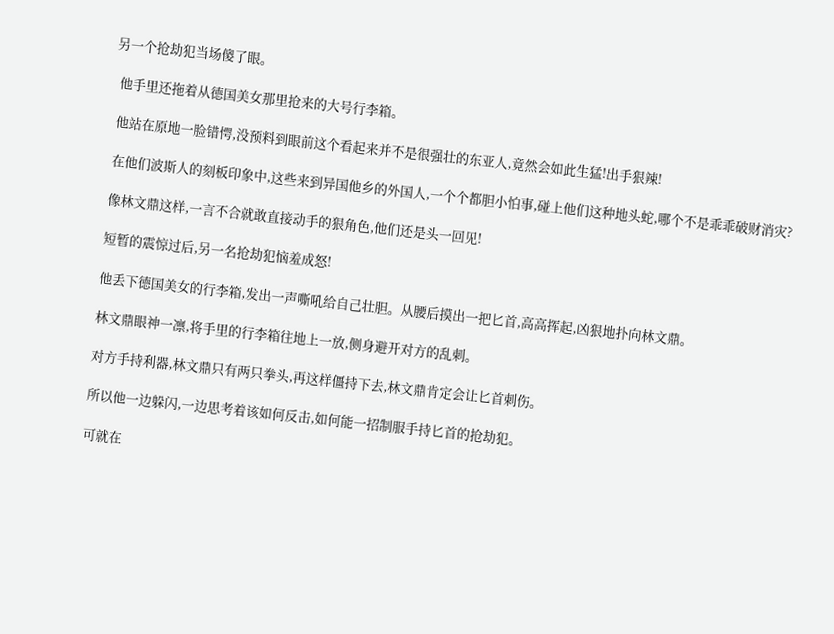另一个抢劫犯当场傻了眼。

  他手里还拖着从德国美女那里抢来的大号行李箱。

  他站在原地一脸错愕,没预料到眼前这个看起来并不是很强壮的东亚人,竟然会如此生猛!出手狠辣!

  在他们波斯人的刻板印象中,这些来到异国他乡的外国人,一个个都胆小怕事,碰上他们这种地头蛇,哪个不是乖乖破财消灾?

  像林文鼎这样,一言不合就敢直接动手的狠角色,他们还是头一回见!

  短暂的震惊过后,另一名抢劫犯恼羞成怒!

  他丢下德国美女的行李箱,发出一声嘶吼给自己壮胆。从腰后摸出一把匕首,高高挥起,凶狠地扑向林文鼎。

  林文鼎眼神一凛,将手里的行李箱往地上一放,侧身避开对方的乱刺。

  对方手持利器,林文鼎只有两只拳头,再这样僵持下去,林文鼎肯定会让匕首刺伤。

  所以他一边躲闪,一边思考着该如何反击,如何能一招制服手持匕首的抢劫犯。

  可就在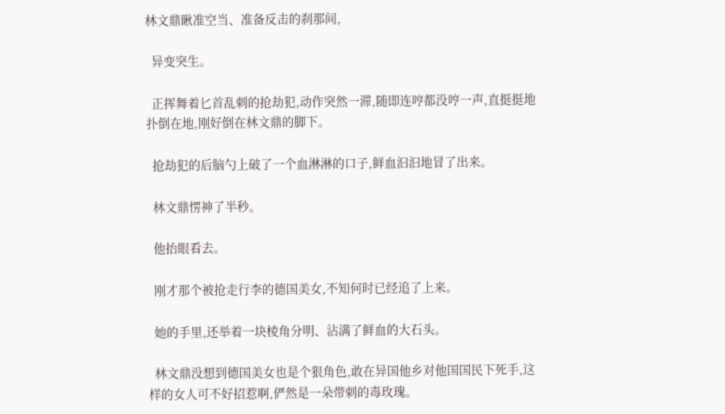林文鼎瞅准空当、准备反击的刹那间,

  异变突生。

  正挥舞着匕首乱刺的抢劫犯,动作突然一滞,随即连哼都没哼一声,直挺挺地扑倒在地,刚好倒在林文鼎的脚下。

  抢劫犯的后脑勺上破了一个血淋淋的口子,鲜血汩汩地冒了出来。

  林文鼎愣神了半秒。

  他抬眼看去。

  刚才那个被抢走行李的德国美女,不知何时已经追了上来。

  她的手里,还举着一块棱角分明、沾满了鲜血的大石头。

  林文鼎没想到德国美女也是个狠角色,敢在异国他乡对他国国民下死手,这样的女人可不好招惹啊,俨然是一朵带刺的毒玫瑰。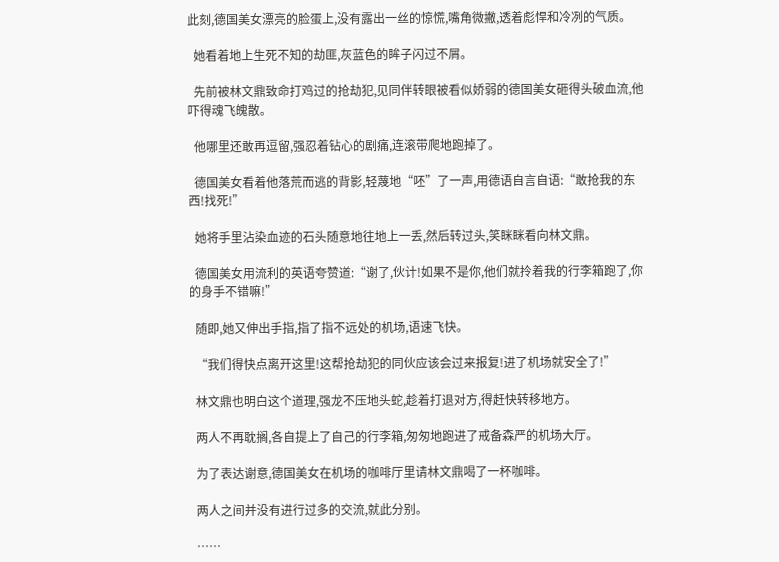此刻,德国美女漂亮的脸蛋上,没有露出一丝的惊慌,嘴角微撇,透着彪悍和冷冽的气质。

  她看着地上生死不知的劫匪,灰蓝色的眸子闪过不屑。

  先前被林文鼎致命打鸡过的抢劫犯,见同伴转眼被看似娇弱的德国美女砸得头破血流,他吓得魂飞魄散。

  他哪里还敢再逗留,强忍着钻心的剧痛,连滚带爬地跑掉了。

  德国美女看着他落荒而逃的背影,轻蔑地“呸”了一声,用德语自言自语:“敢抢我的东西!找死!”

  她将手里沾染血迹的石头随意地往地上一丢,然后转过头,笑眯眯看向林文鼎。

  德国美女用流利的英语夸赞道:“谢了,伙计!如果不是你,他们就拎着我的行李箱跑了,你的身手不错嘛!”

  随即,她又伸出手指,指了指不远处的机场,语速飞快。

  “我们得快点离开这里!这帮抢劫犯的同伙应该会过来报复!进了机场就安全了!”

  林文鼎也明白这个道理,强龙不压地头蛇,趁着打退对方,得赶快转移地方。

  两人不再耽搁,各自提上了自己的行李箱,匆匆地跑进了戒备森严的机场大厅。

  为了表达谢意,德国美女在机场的咖啡厅里请林文鼎喝了一杯咖啡。

  两人之间并没有进行过多的交流,就此分别。

  ……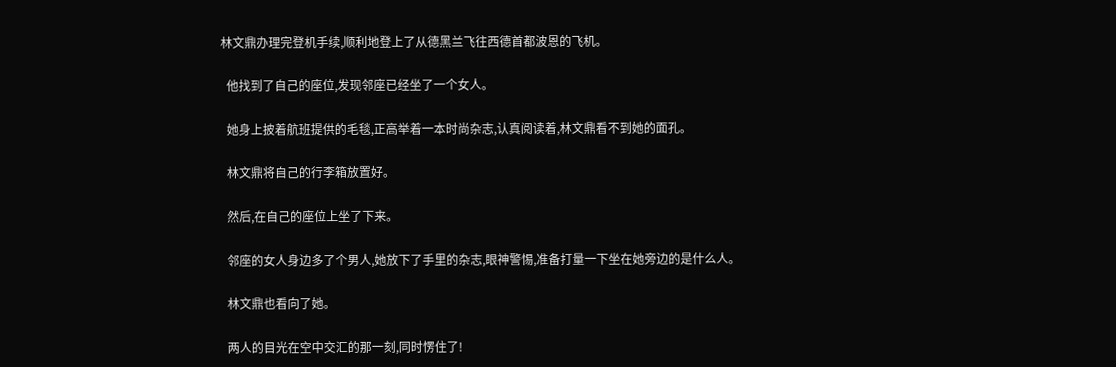林文鼎办理完登机手续,顺利地登上了从德黑兰飞往西德首都波恩的飞机。

  他找到了自己的座位,发现邻座已经坐了一个女人。

  她身上披着航班提供的毛毯,正高举着一本时尚杂志,认真阅读着,林文鼎看不到她的面孔。

  林文鼎将自己的行李箱放置好。

  然后,在自己的座位上坐了下来。

  邻座的女人身边多了个男人,她放下了手里的杂志,眼神警惕,准备打量一下坐在她旁边的是什么人。

  林文鼎也看向了她。

  两人的目光在空中交汇的那一刻,同时愣住了!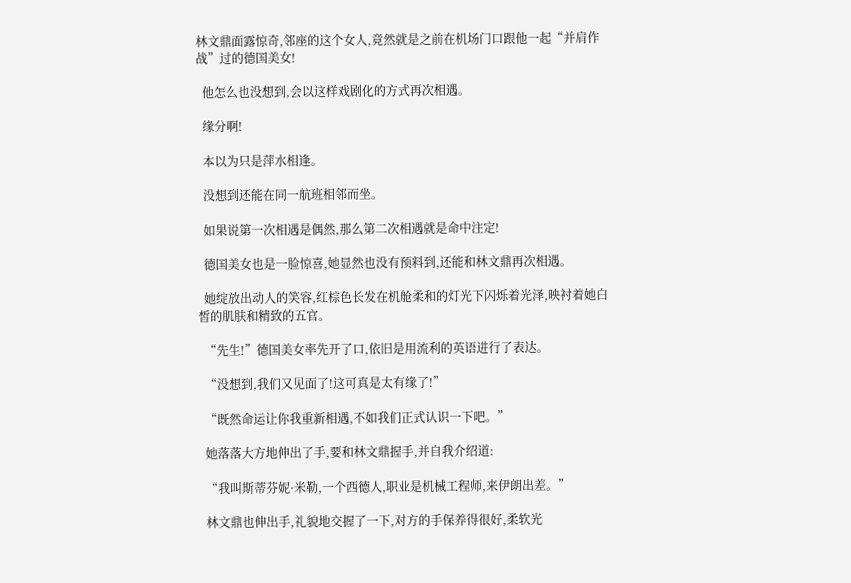林文鼎面露惊奇,邻座的这个女人,竟然就是之前在机场门口跟他一起“并肩作战”过的德国美女!

  他怎么也没想到,会以这样戏剧化的方式再次相遇。

  缘分啊!

  本以为只是萍水相逢。

  没想到还能在同一航班相邻而坐。

  如果说第一次相遇是偶然,那么第二次相遇就是命中注定!

  德国美女也是一脸惊喜,她显然也没有预料到,还能和林文鼎再次相遇。

  她绽放出动人的笑容,红棕色长发在机舱柔和的灯光下闪烁着光泽,映衬着她白皙的肌肤和精致的五官。

  “先生!”德国美女率先开了口,依旧是用流利的英语进行了表达。

  “没想到,我们又见面了!这可真是太有缘了!”

  “既然命运让你我重新相遇,不如我们正式认识一下吧。”

  她落落大方地伸出了手,要和林文鼎握手,并自我介绍道:

  “我叫斯蒂芬妮·米勒,一个西德人,职业是机械工程师,来伊朗出差。”

  林文鼎也伸出手,礼貌地交握了一下,对方的手保养得很好,柔软光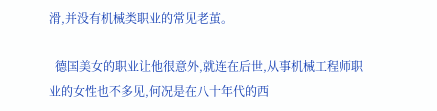滑,并没有机械类职业的常见老茧。

  德国美女的职业让他很意外,就连在后世,从事机械工程师职业的女性也不多见,何况是在八十年代的西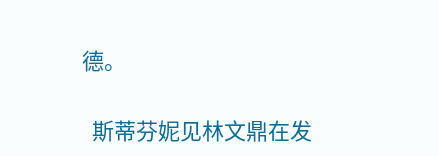德。

  斯蒂芬妮见林文鼎在发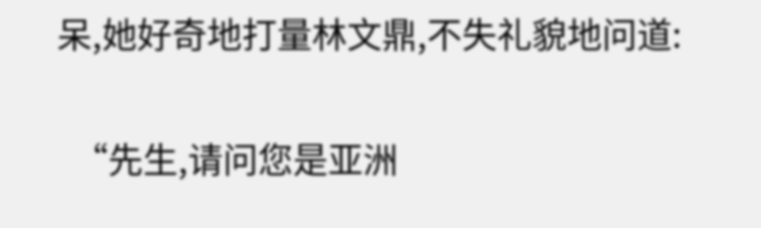呆,她好奇地打量林文鼎,不失礼貌地问道:

  “先生,请问您是亚洲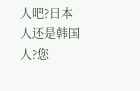人吧?日本人还是韩国人?您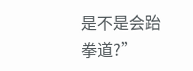是不是会跆拳道?”